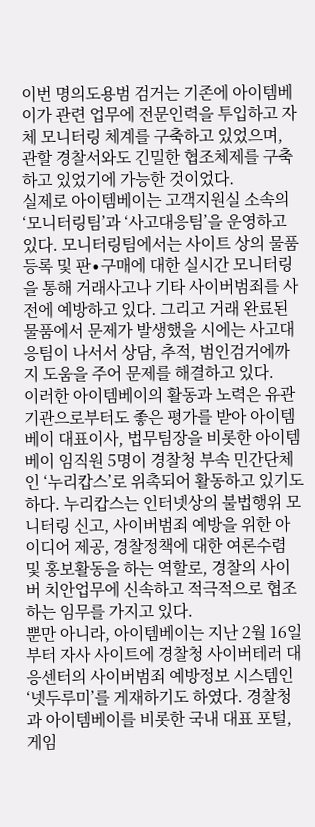이번 명의도용범 검거는 기존에 아이템베이가 관련 업무에 전문인력을 투입하고 자체 모니터링 체계를 구축하고 있었으며, 관할 경찰서와도 긴밀한 협조체제를 구축하고 있었기에 가능한 것이었다.
실제로 아이템베이는 고객지원실 소속의 ‘모니터링팀’과 ‘사고대응팀’을 운영하고 있다. 모니터링팀에서는 사이트 상의 물품등록 및 판∙구매에 대한 실시간 모니터링을 통해 거래사고나 기타 사이버범죄를 사전에 예방하고 있다. 그리고 거래 완료된 물품에서 문제가 발생했을 시에는 사고대응팀이 나서서 상담, 추적, 범인검거에까지 도움을 주어 문제를 해결하고 있다.
이러한 아이템베이의 활동과 노력은 유관 기관으로부터도 좋은 평가를 받아 아이템베이 대표이사, 법무팀장을 비롯한 아이템베이 임직원 5명이 경찰청 부속 민간단체인 ‘누리캅스’로 위촉되어 활동하고 있기도 하다. 누리캅스는 인터넷상의 불법행위 모니터링 신고, 사이버범죄 예방을 위한 아이디어 제공, 경찰정책에 대한 여론수렴 및 홍보활동을 하는 역할로, 경찰의 사이버 치안업무에 신속하고 적극적으로 협조하는 임무를 가지고 있다.
뿐만 아니라, 아이템베이는 지난 2월 16일부터 자사 사이트에 경찰청 사이버테러 대응센터의 사이버범죄 예방정보 시스템인 ‘넷두루미’를 게재하기도 하였다. 경찰청과 아이템베이를 비롯한 국내 대표 포털, 게임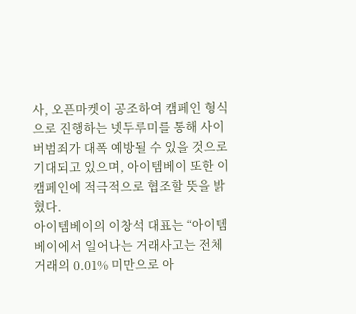사, 오픈마켓이 공조하여 캠페인 형식으로 진행하는 넷두루미를 통해 사이버범죄가 대폭 예방될 수 있을 것으로 기대되고 있으며, 아이템베이 또한 이 캠페인에 적극적으로 협조할 뜻을 밝혔다.
아이템베이의 이창석 대표는 “아이템베이에서 일어나는 거래사고는 전체 거래의 0.01% 미만으로 아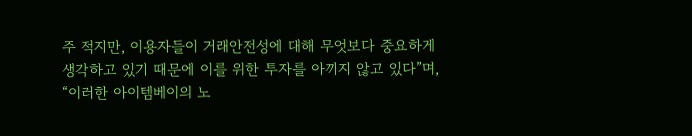주 적지만, 이용자들이 거래안전성에 대해 무엇보다 중요하게 생각하고 있기 때문에 이를 위한 투자를 아끼지 않고 있다”며, “이러한 아이템베이의 노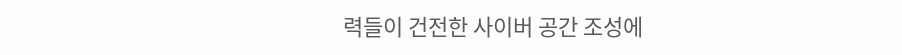력들이 건전한 사이버 공간 조성에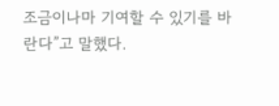조금이나마 기여할 수 있기를 바란다”고 말했다.